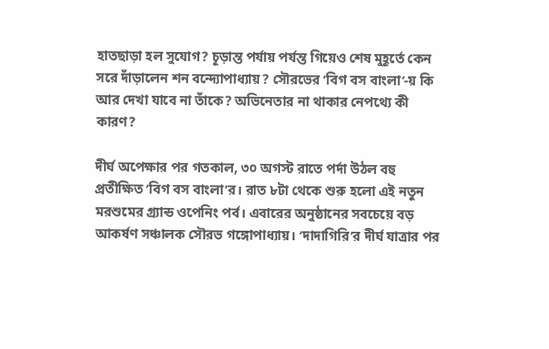হাতছাড়া হল সুযোগ? চূড়ান্ত পর্যায় পর্যন্ত গিয়েও শেষ মুহূর্তে কেন সরে দাঁড়ালেন শন বন্দ্যোপাধ্যায়? সৌরভের ‘বিগ বস বাংলা’-য় কি আর দেখা যাবে না তাঁকে? অভিনেতার না থাকার নেপথ্যে কী কারণ?

দীর্ঘ অপেক্ষার পর গতকাল, ৩০ অগস্ট রাতে পর্দা উঠল বহু প্রতীক্ষিত ‘বিগ বস বাংলা’র। রাত ৮টা থেকে শুরু হলো এই নতুন মরশুমের গ্র্যান্ড ওপেনিং পর্ব। এবারের অনুষ্ঠানের সবচেয়ে বড় আকর্ষণ সঞ্চালক সৌরভ গঙ্গোপাধ্যায়। ‘দাদাগিরি’র দীর্ঘ যাত্রার পর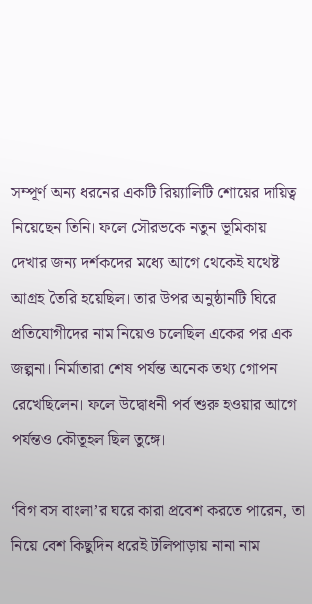সম্পূর্ণ অন্য ধরনের একটি রিয়্যালিটি শোয়ের দায়িত্ব নিয়েছেন তিনি। ফলে সৌরভকে নতুন ভূমিকায় দেখার জন্য দর্শকদের মধ্যে আগে থেকেই যথেষ্ট আগ্রহ তৈরি হয়েছিল। তার উপর অনুষ্ঠানটি ঘিরে প্রতিযোগীদের নাম নিয়েও চলেছিল একের পর এক জল্পনা। নির্মাতারা শেষ পর্যন্ত অনেক তথ্য গোপন রেখেছিলেন। ফলে উদ্বোধনী পর্ব শুরু হওয়ার আগে পর্যন্তও কৌতূহল ছিল তুঙ্গে।

‘বিগ বস বাংলা’র ঘরে কারা প্রবেশ করতে পারেন, তা নিয়ে বেশ কিছুদিন ধরেই টলিপাড়ায় নানা নাম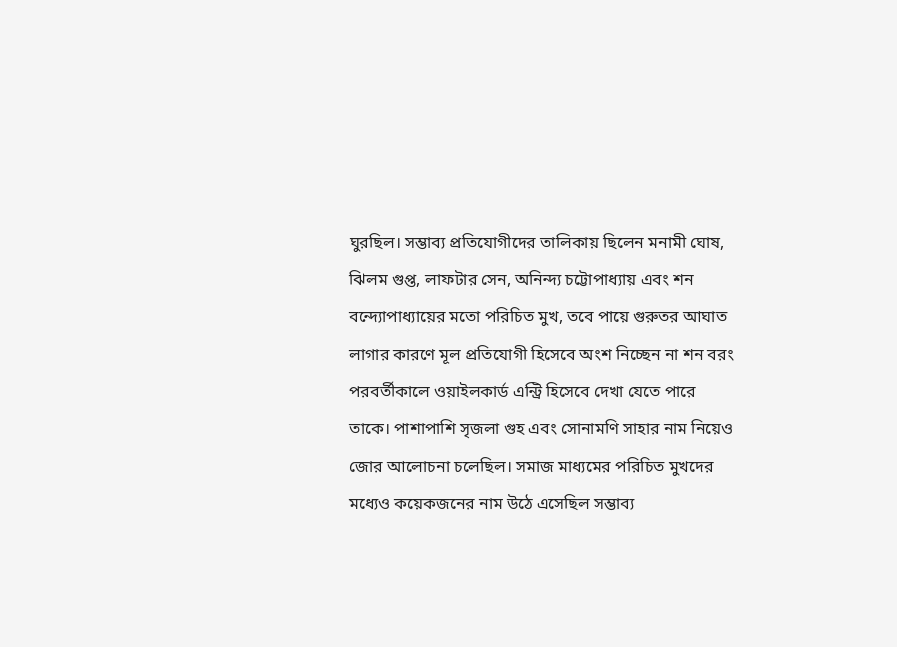ঘুরছিল। সম্ভাব্য প্রতিযোগীদের তালিকায় ছিলেন মনামী ঘোষ, ঝিলম গুপ্ত, লাফটার সেন, অনিন্দ্য চট্টোপাধ্যায় এবং শন বন্দ্যোপাধ্যায়ের মতো পরিচিত মুখ, তবে পায়ে গুরুতর আঘাত লাগার কারণে মূল প্রতিযোগী হিসেবে অংশ নিচ্ছেন না শন বরং পরবর্তীকালে ওয়াইলকার্ড এন্ট্রি হিসেবে দেখা যেতে পারে তাকে। পাশাপাশি সৃজলা গুহ এবং সোনামণি সাহার নাম নিয়েও জোর আলোচনা চলেছিল। সমাজ মাধ্যমের পরিচিত মুখদের মধ্যেও কয়েকজনের নাম উঠে এসেছিল সম্ভাব্য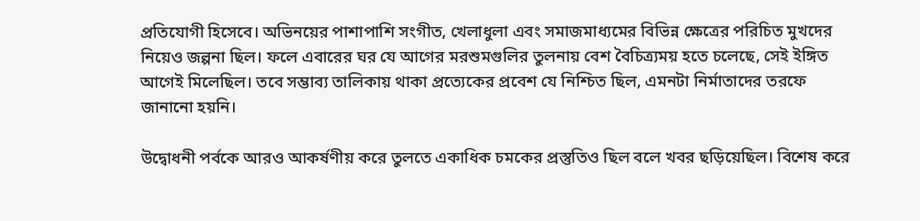প্রতিযোগী হিসেবে। অভিনয়ের পাশাপাশি সংগীত, খেলাধুলা এবং সমাজমাধ্যমের বিভিন্ন ক্ষেত্রের পরিচিত মুখদের নিয়েও জল্পনা ছিল। ফলে এবারের ঘর যে আগের মরশুমগুলির তুলনায় বেশ বৈচিত্র্যময় হতে চলেছে, সেই ইঙ্গিত আগেই মিলেছিল। তবে সম্ভাব্য তালিকায় থাকা প্রত্যেকের প্রবেশ যে নিশ্চিত ছিল, এমনটা নির্মাতাদের তরফে জানানো হয়নি।

উদ্বোধনী পর্বকে আরও আকর্ষণীয় করে তুলতে একাধিক চমকের প্রস্তুতিও ছিল বলে খবর ছড়িয়েছিল। বিশেষ করে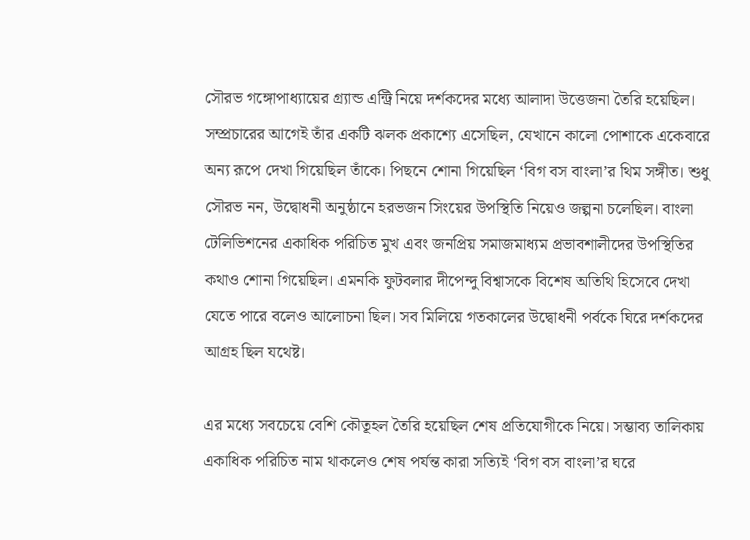সৌরভ গঙ্গোপাধ্যায়ের গ্র্যান্ড এন্ট্রি নিয়ে দর্শকদের মধ্যে আলাদা উত্তেজনা তৈরি হয়েছিল। সম্প্রচারের আগেই তাঁর একটি ঝলক প্রকাশ্যে এসেছিল, যেখানে কালো পোশাকে একেবারে অন্য রূপে দেখা গিয়েছিল তাঁকে। পিছনে শোনা গিয়েছিল ‘বিগ বস বাংলা’র থিম সঙ্গীত। শুধু সৌরভ নন, উদ্বোধনী অনুষ্ঠানে হরভজন সিংয়ের উপস্থিতি নিয়েও জল্পনা চলেছিল। বাংলা টেলিভিশনের একাধিক পরিচিত মুখ এবং জনপ্রিয় সমাজমাধ্যম প্রভাবশালীদের উপস্থিতির কথাও শোনা গিয়েছিল। এমনকি ফুটবলার দীপেন্দু বিশ্বাসকে বিশেষ অতিথি হিসেবে দেখা যেতে পারে বলেও আলোচনা ছিল। সব মিলিয়ে গতকালের উদ্বোধনী পর্বকে ঘিরে দর্শকদের আগ্রহ ছিল যথেষ্ট।

এর মধ্যে সবচেয়ে বেশি কৌতূহল তৈরি হয়েছিল শেষ প্রতিযোগীকে নিয়ে। সম্ভাব্য তালিকায় একাধিক পরিচিত নাম থাকলেও শেষ পর্যন্ত কারা সত্যিই ‘বিগ বস বাংলা’র ঘরে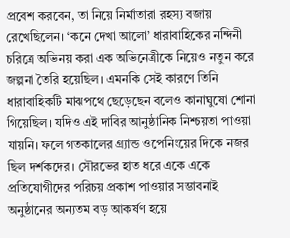প্রবেশ করবেন, তা নিয়ে নির্মাতারা রহস্য বজায় রেখেছিলেন। ‘কনে দেখা আলো’ ধারাবাহিকের নন্দিনী চরিত্রে অভিনয় করা এক অভিনেত্রীকে নিয়েও নতুন করে জল্পনা তৈরি হয়েছিল। এমনকি সেই কারণে তিনি ধারাবাহিকটি মাঝপথে ছেড়েছেন বলেও কানাঘুষো শোনা গিয়েছিল। যদিও এই দাবির আনুষ্ঠানিক নিশ্চয়তা পাওয়া যায়নি। ফলে গতকালের গ্র্যান্ড ওপেনিংয়ের দিকে নজর ছিল দর্শকদের। সৌরভের হাত ধরে একে একে প্রতিযোগীদের পরিচয় প্রকাশ পাওয়ার সম্ভাবনাই অনুষ্ঠানের অন্যতম বড় আকর্ষণ হয়ে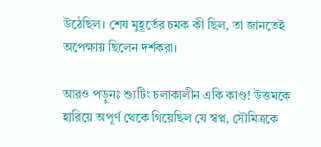উঠেছিল। শেষ মুহূর্তের চমক কী ছিল, তা জানতেই অপেক্ষায় ছিলেন দর্শকরা।

আরও পড়ুনঃ শ্যুটিং চলাকালীন একি কাণ্ড! উত্তমকে হারিয়ে অপূর্ণ থেকে গিয়েছিল যে স্বপ্ন, সৌমিত্রকে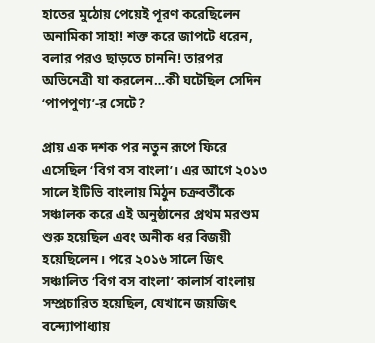হাতের মুঠোয় পেয়েই পূরণ করেছিলেন অনামিকা সাহা! শক্ত করে জাপটে ধরেন, বলার পরও ছাড়তে চাননি! তারপর অভিনেত্রী যা করলেন…কী ঘটেছিল সেদিন ‘পাপপুণ্য’-র সেটে?

প্রায় এক দশক পর নতুন রূপে ফিরে এসেছিল ‘বিগ বস বাংলা’। এর আগে ২০১৩ সালে ইটিভি বাংলায় মিঠুন চক্রবর্তীকে সঞ্চালক করে এই অনুষ্ঠানের প্রথম মরশুম শুরু হয়েছিল এবং অনীক ধর বিজয়ী হয়েছিলেন। পরে ২০১৬ সালে জিৎ সঞ্চালিত ‘বিগ বস বাংলা’ কালার্স বাংলায় সম্প্রচারিত হয়েছিল, যেখানে জয়জিৎ বন্দ্যোপাধ্যায়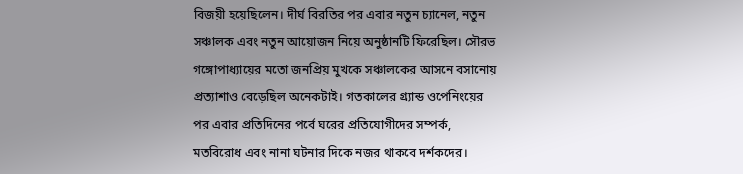বিজয়ী হয়েছিলেন। দীর্ঘ বিরতির পর এবার নতুন চ্যানেল, নতুন সঞ্চালক এবং নতুন আয়োজন নিয়ে অনুষ্ঠানটি ফিরেছিল। সৌরভ গঙ্গোপাধ্যায়ের মতো জনপ্রিয় মুখকে সঞ্চালকের আসনে বসানোয় প্রত্যাশাও বেড়েছিল অনেকটাই। গতকালের গ্র্যান্ড ওপেনিংয়ের পর এবার প্রতিদিনের পর্বে ঘরের প্রতিযোগীদের সম্পর্ক, মতবিরোধ এবং নানা ঘটনার দিকে নজর থাকবে দর্শকদের।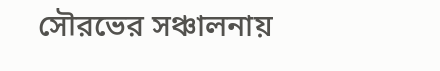সৌরভের সঞ্চালনায়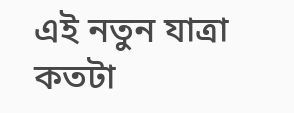এই নতুন যাত্রা কতটা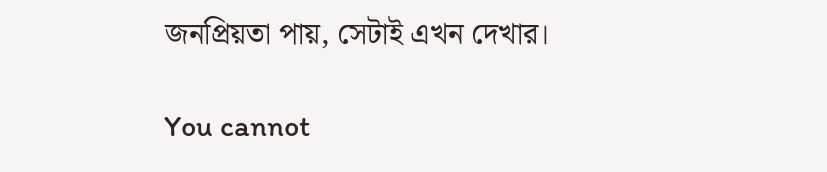জনপ্রিয়তা পায়, সেটাই এখন দেখার।

You cannot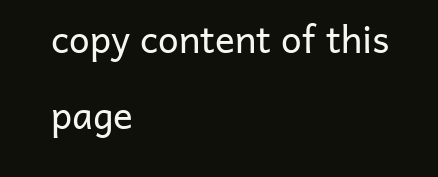copy content of this page